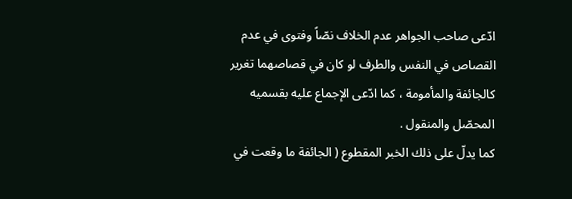ادّعى صاحب الجواهر عدم الخلاف نصّاً وفتوى في عدم القصاص في النفس والطرف لو كان في قصاصهما تغرير كالجائفة والمأمومة ، كما ادّعى الإجماع عليه بقسميه المحصّل والمنقول .
كما يدلّ على ذلك الخبر المقطوع ( الجائفة ما وقعت في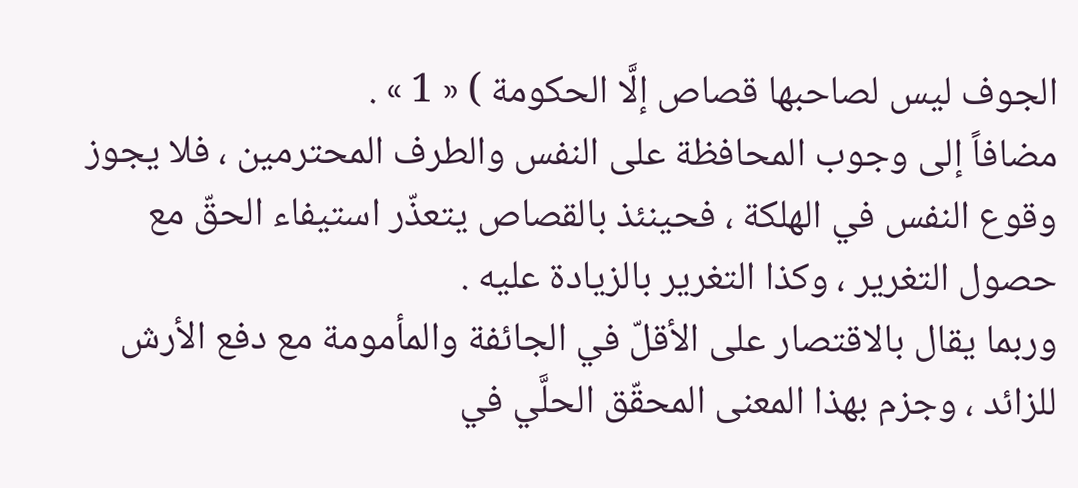الجوف ليس لصاحبها قصاص إلَّا الحكومة ) « 1 » .
مضافاً إلى وجوب المحافظة على النفس والطرف المحترمين ، فلا يجوز وقوع النفس في الهلكة ، فحينئذ بالقصاص يتعذّر استيفاء الحقّ مع حصول التغرير ، وكذا التغرير بالزيادة عليه .
وربما يقال بالاقتصار على الأقلّ في الجائفة والمأمومة مع دفع الأرش للزائد ، وجزم بهذا المعنى المحقّق الحلَّي في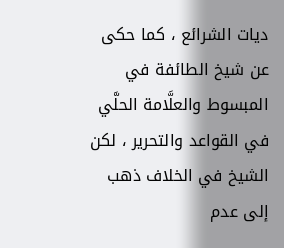ديات الشرائع ، كما حكى عن شيخ الطائفة في المبسوط والعلَّامة الحلَّي في القواعد والتحرير ، لكن الشيخ في الخلاف ذهب إلى عدم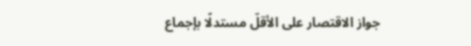جواز الاقتصار على الأقلّ مستدلًا بإجماع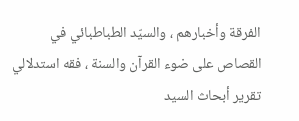الفرقة وأخبارهم ، والسيّد الطباطبائي في
القصاص على ضوء القرآن والسنة ، فقه استدلالي تقرير أبحاث السيد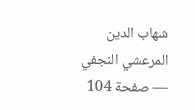شهاب الدين المرعشي النجفي — صفحة 104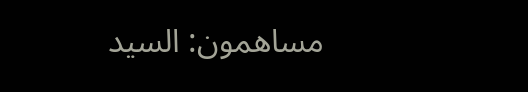مساهمون: السيد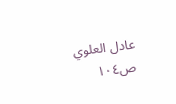عادل العلوي
ص١٠٤